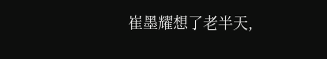崔墨耀想了老半天,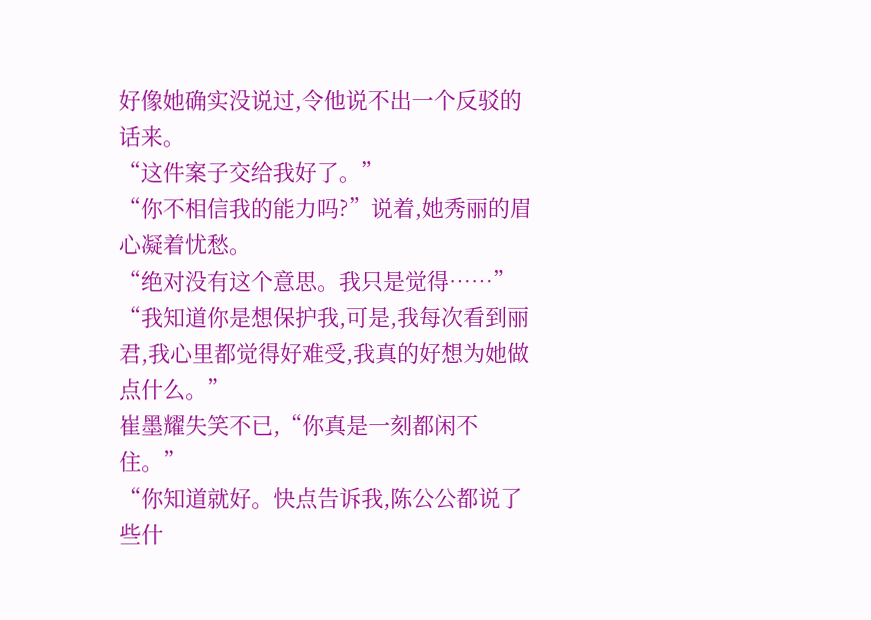好像她确实没说过,令他说不出一个反驳的话来。
“这件案子交给我好了。”
“你不相信我的能力吗?”说着,她秀丽的眉心凝着忧愁。
“绝对没有这个意思。我只是觉得……”
“我知道你是想保护我,可是,我每次看到丽君,我心里都觉得好难受,我真的好想为她做点什么。”
崔墨耀失笑不已,“你真是一刻都闲不住。”
“你知道就好。快点告诉我,陈公公都说了些什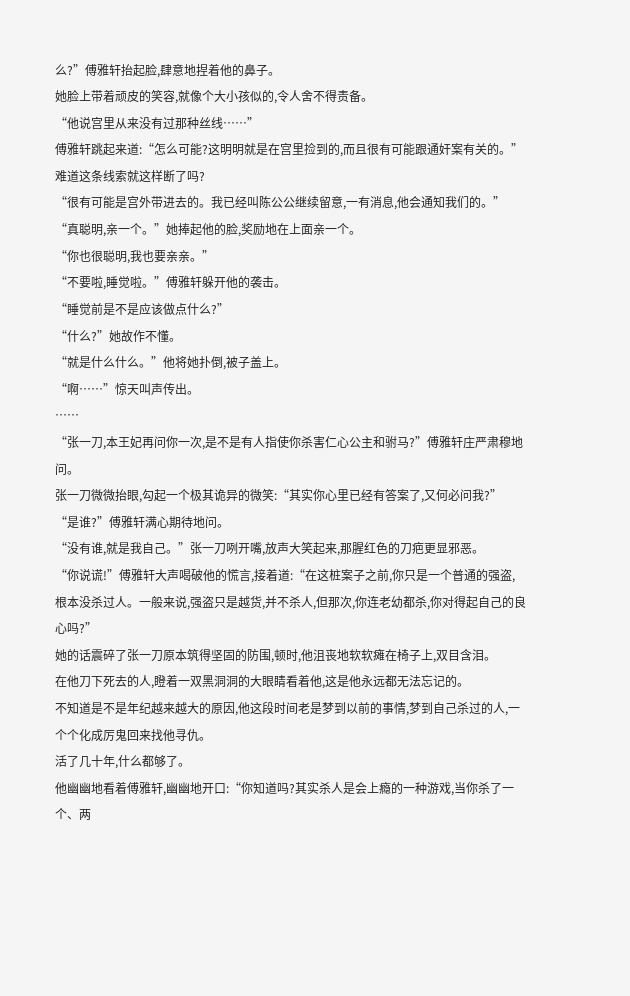么?”傅雅轩抬起脸,肆意地捏着他的鼻子。
她脸上带着顽皮的笑容,就像个大小孩似的,令人舍不得责备。
“他说宫里从来没有过那种丝线……”
傅雅轩跳起来道:“怎么可能?这明明就是在宫里捡到的,而且很有可能跟通奸案有关的。”
难道这条线索就这样断了吗?
“很有可能是宫外带进去的。我已经叫陈公公继续留意,一有消息,他会通知我们的。”
“真聪明,亲一个。”她捧起他的脸,奖励地在上面亲一个。
“你也很聪明,我也要亲亲。”
“不要啦,睡觉啦。”傅雅轩躲开他的袭击。
“睡觉前是不是应该做点什么?”
“什么?”她故作不懂。
“就是什么什么。”他将她扑倒,被子盖上。
“啊……”惊天叫声传出。
……
“张一刀,本王妃再问你一次,是不是有人指使你杀害仁心公主和驸马?”傅雅轩庄严肃穆地问。
张一刀微微抬眼,勾起一个极其诡异的微笑:“其实你心里已经有答案了,又何必问我?”
“是谁?”傅雅轩满心期待地问。
“没有谁,就是我自己。”张一刀咧开嘴,放声大笑起来,那腥红色的刀疤更显邪恶。
“你说谎!”傅雅轩大声喝破他的慌言,接着道:“在这桩案子之前,你只是一个普通的强盗,根本没杀过人。一般来说,强盗只是越货,并不杀人,但那次,你连老幼都杀,你对得起自己的良心吗?”
她的话震碎了张一刀原本筑得坚固的防围,顿时,他沮丧地软软瘫在椅子上,双目含泪。
在他刀下死去的人,瞪着一双黑洞洞的大眼睛看着他,这是他永远都无法忘记的。
不知道是不是年纪越来越大的原因,他这段时间老是梦到以前的事情,梦到自己杀过的人,一个个化成厉鬼回来找他寻仇。
活了几十年,什么都够了。
他幽幽地看着傅雅轩,幽幽地开口:“你知道吗?其实杀人是会上瘾的一种游戏,当你杀了一个、两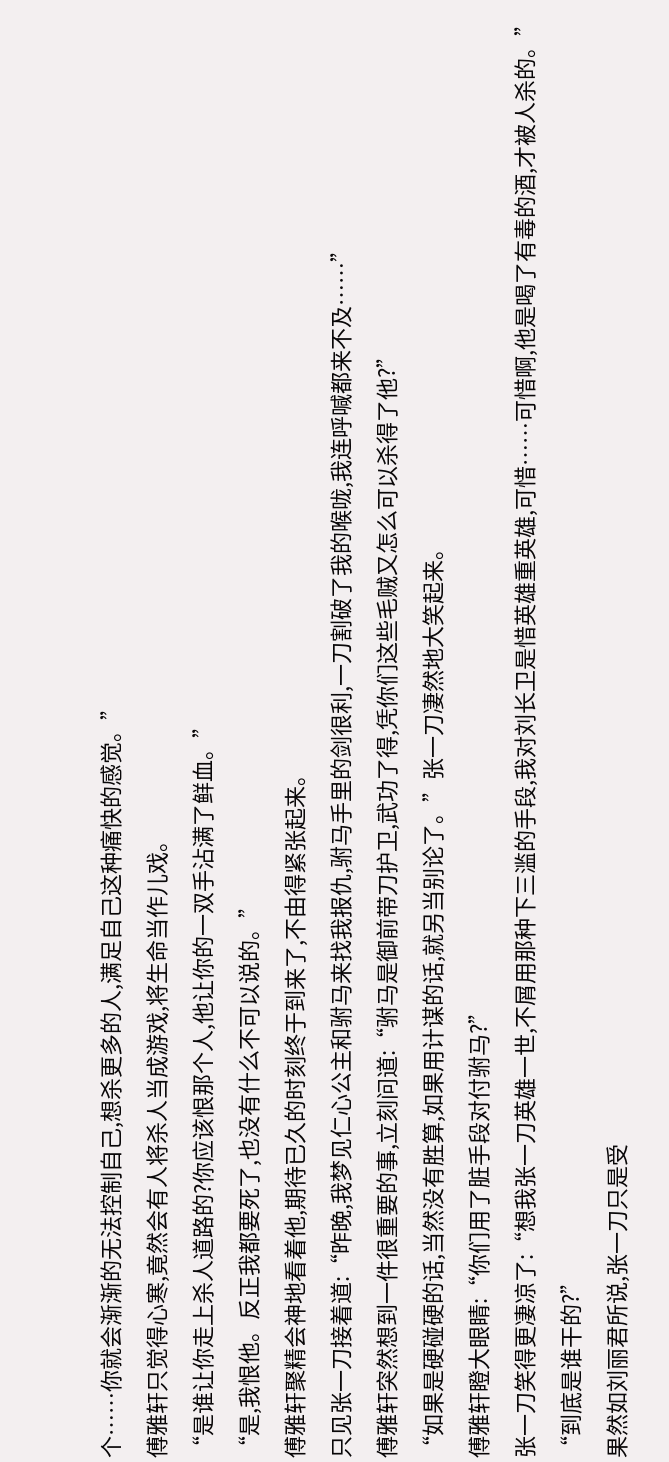个……你就会渐渐的无法控制自己,想杀更多的人,满足自己这种痛快的感觉。”
傅雅轩只觉得心寒,竟然会有人将杀人当成游戏,将生命当作儿戏。
“是谁让你走上杀人道路的?你应该恨那个人,他让你的一双手沾满了鲜血。”
“是,我恨他。反正我都要死了,也没有什么不可以说的。”
傅雅轩聚精会神地看着他,期待已久的时刻终于到来了,不由得紧张起来。
只见张一刀接着道:“昨晚,我梦见仁心公主和驸马来找我报仇,驸马手里的剑很利,一刀割破了我的喉咙,我连呼喊都来不及……”
傅雅轩突然想到一件很重要的事,立刻问道:“驸马是御前带刀护卫,武功了得,凭你们这些毛贼又怎么可以杀得了他?”
“如果是硬碰硬的话,当然没有胜算,如果用计谋的话,就另当别论了。”张一刀凄然地大笑起来。
傅雅轩瞪大眼睛:“你们用了脏手段对付驸马?”
张一刀笑得更凄凉了:“想我张一刀英雄一世,不屑用那种下三滥的手段,我对刘长卫是惜英雄重英雄,可惜……可惜啊,他是喝了有毒的酒,才被人杀的。”
“到底是谁干的?”
果然如刘丽君所说,张一刀只是受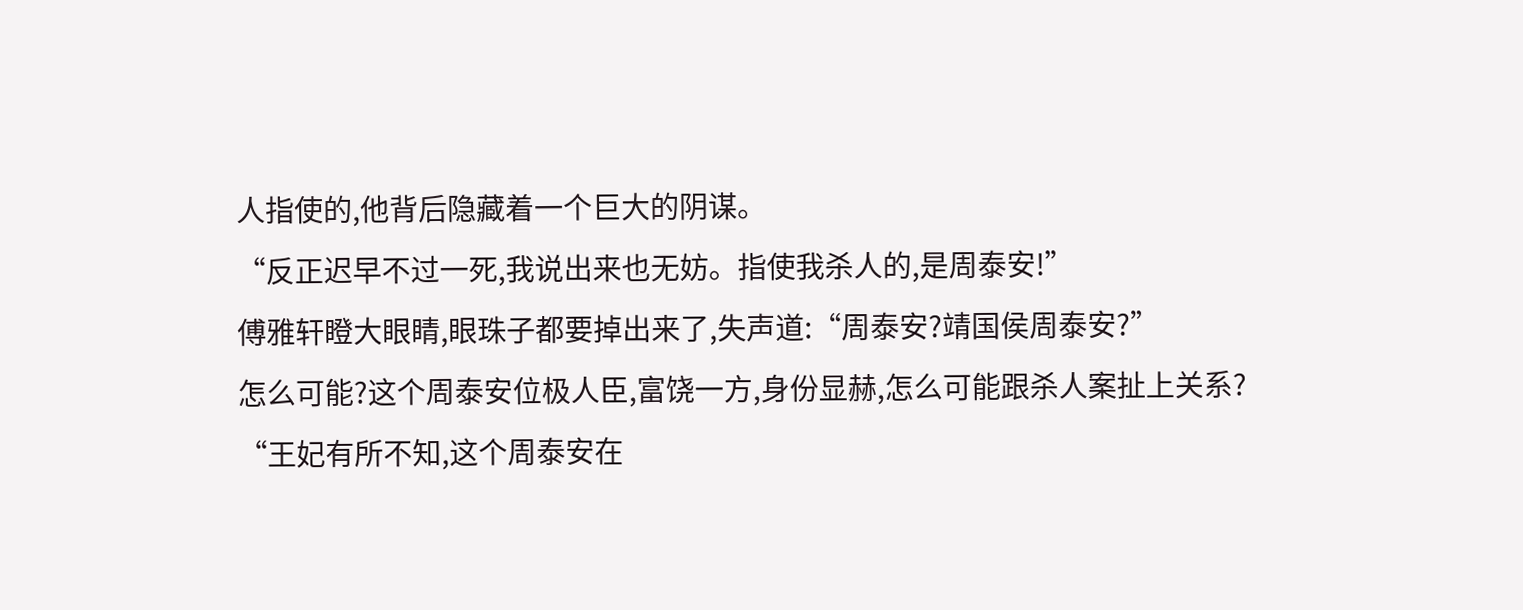人指使的,他背后隐藏着一个巨大的阴谋。
“反正迟早不过一死,我说出来也无妨。指使我杀人的,是周泰安!”
傅雅轩瞪大眼睛,眼珠子都要掉出来了,失声道:“周泰安?靖国侯周泰安?”
怎么可能?这个周泰安位极人臣,富饶一方,身份显赫,怎么可能跟杀人案扯上关系?
“王妃有所不知,这个周泰安在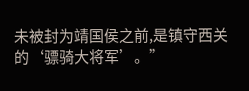未被封为靖国侯之前,是镇守西关的‘骠骑大将军’。”